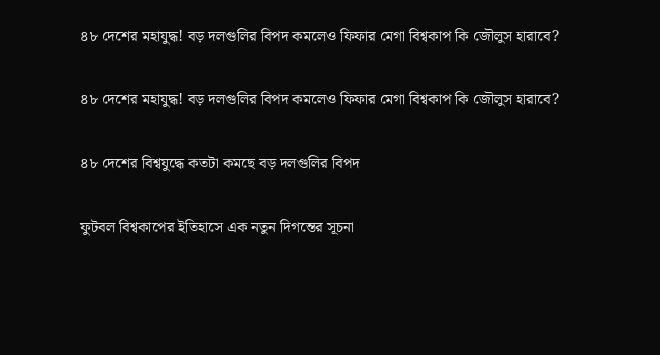৪৮ দেশের মহাযুদ্ধ! বড় দলগুলির বিপদ কমলেও ফিফার মেগা বিশ্বকাপ কি জৌলুস হারাবে?

৪৮ দেশের মহাযুদ্ধ! বড় দলগুলির বিপদ কমলেও ফিফার মেগা বিশ্বকাপ কি জৌলুস হারাবে?

৪৮ দেশের বিশ্বযুদ্ধে কতটা কমছে বড় দলগুলির বিপদ

ফুটবল বিশ্বকাপের ইতিহাসে এক নতুন দিগন্তের সূচনা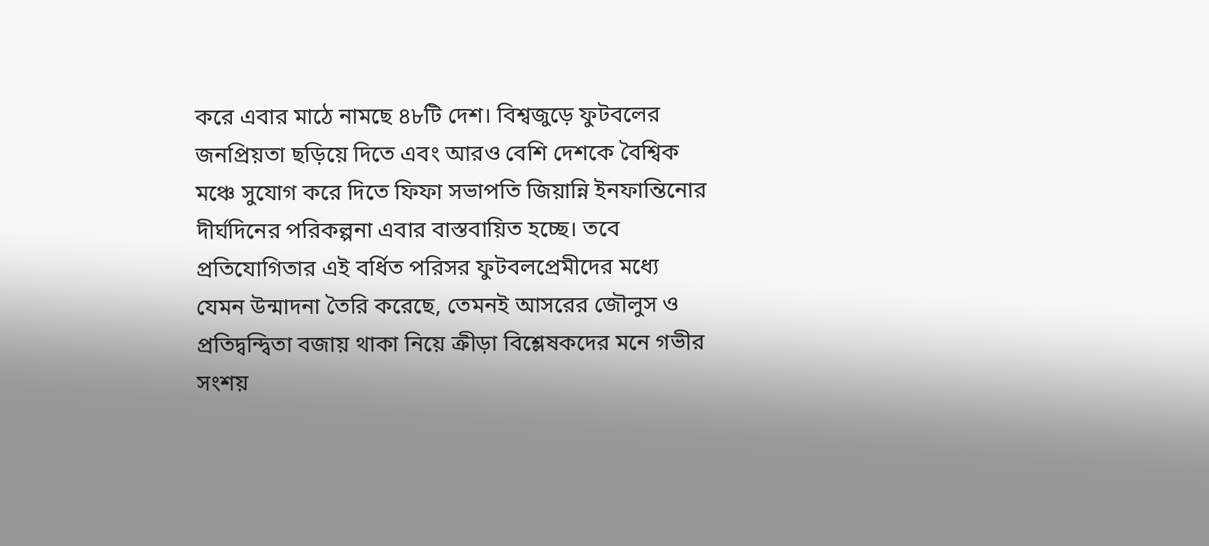করে এবার মাঠে নামছে ৪৮টি দেশ। বিশ্বজুড়ে ফুটবলের জনপ্রিয়তা ছড়িয়ে দিতে এবং আরও বেশি দেশকে বৈশ্বিক মঞ্চে সুযোগ করে দিতে ফিফা সভাপতি জিয়ান্নি ইনফান্তিনোর দীর্ঘদিনের পরিকল্পনা এবার বাস্তবায়িত হচ্ছে। তবে প্রতিযোগিতার এই বর্ধিত পরিসর ফুটবলপ্রেমীদের মধ্যে যেমন উন্মাদনা তৈরি করেছে, তেমনই আসরের জৌলুস ও প্রতিদ্বন্দ্বিতা বজায় থাকা নিয়ে ক্রীড়া বিশ্লেষকদের মনে গভীর সংশয়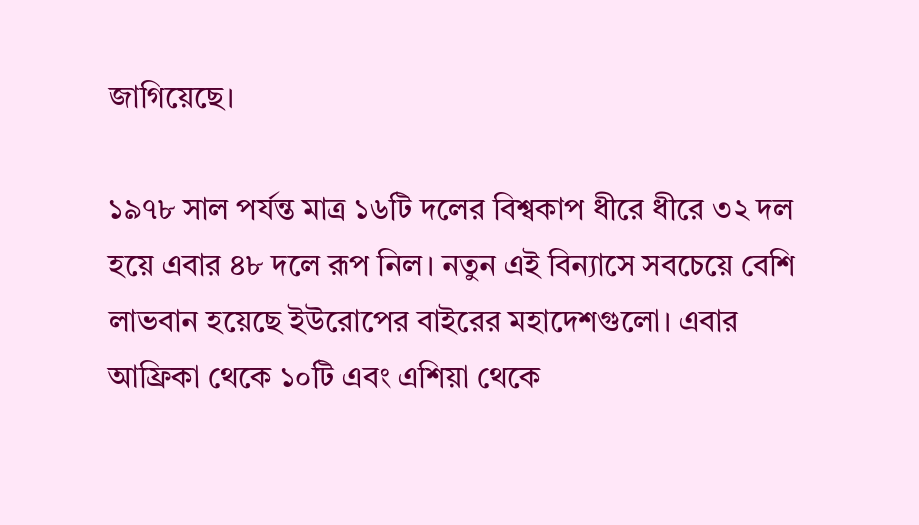জাগিয়েছে।

১৯৭৮ সাল পর্যন্ত মাত্র ১৬টি দলের বিশ্বকাপ ধীরে ধীরে ৩২ দল হয়ে এবার ৪৮ দলে রূপ নিল। নতুন এই বিন্যাসে সবচেয়ে বেশি লাভবান হয়েছে ইউরোপের বাইরের মহাদেশগুলো। এবার আফ্রিকা থেকে ১০টি এবং এশিয়া থেকে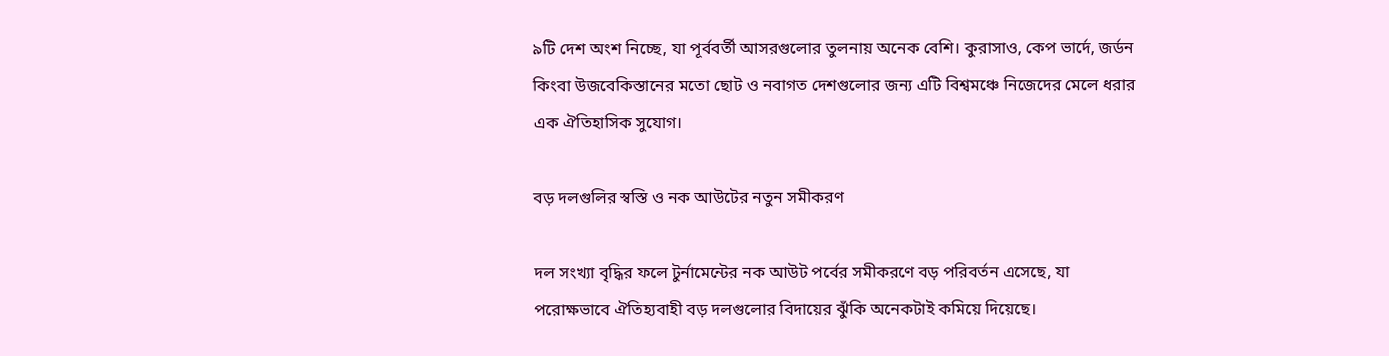৯টি দেশ অংশ নিচ্ছে, যা পূর্ববর্তী আসরগুলোর তুলনায় অনেক বেশি। কুরাসাও, কেপ ভার্দে, জর্ডন কিংবা উজবেকিস্তানের মতো ছোট ও নবাগত দেশগুলোর জন্য এটি বিশ্বমঞ্চে নিজেদের মেলে ধরার এক ঐতিহাসিক সুযোগ।

বড় দলগুলির স্বস্তি ও নক আউটের নতুন সমীকরণ

দল সংখ্যা বৃদ্ধির ফলে টুর্নামেন্টের নক আউট পর্বের সমীকরণে বড় পরিবর্তন এসেছে, যা পরোক্ষভাবে ঐতিহ্যবাহী বড় দলগুলোর বিদায়ের ঝুঁকি অনেকটাই কমিয়ে দিয়েছে।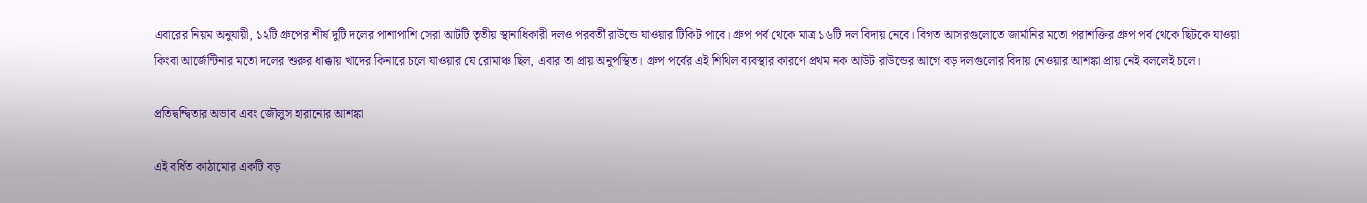এবারের নিয়ম অনুযায়ী, ১২টি গ্রুপের শীর্ষ দুটি দলের পাশাপাশি সেরা আটটি তৃতীয় স্থানাধিকারী দলও পরবর্তী রাউন্ডে যাওয়ার টিকিট পাবে। গ্রুপ পর্ব থেকে মাত্র ১৬টি দল বিদায় নেবে। বিগত আসরগুলোতে জার্মানির মতো পরাশক্তির গ্রুপ পর্ব থেকে ছিটকে যাওয়া কিংবা আর্জেন্টিনার মতো দলের শুরুর ধাক্কায় খাদের কিনারে চলে যাওয়ার যে রোমাঞ্চ ছিল, এবার তা প্রায় অনুপস্থিত। গ্রুপ পর্বের এই শিথিল ব্যবস্থার কারণে প্রথম নক আউট রাউন্ডের আগে বড় দলগুলোর বিদায় নেওয়ার আশঙ্কা প্রায় নেই বললেই চলে।

প্রতিদ্বন্দ্বিতার অভাব এবং জৌলুস হারানোর আশঙ্কা

এই বর্ধিত কাঠামোর একটি বড়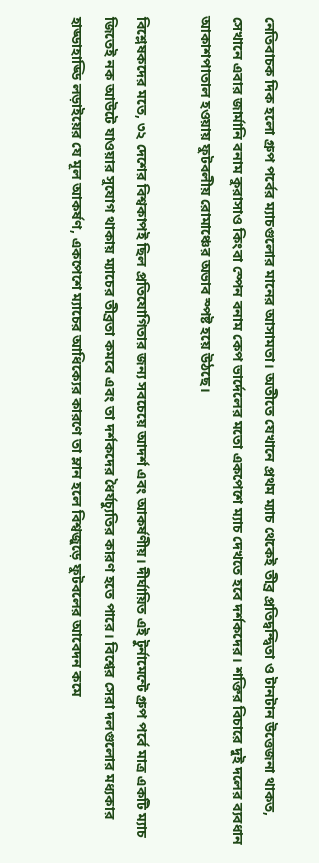নেতিবাচক দিক হলো গ্রুপ পর্বের ম্যাচগুলোর মানের আসামতা। অতীতে যেখানে প্রথম ম্যাচ থেকেই তীব্র প্রতিদ্বন্দ্বিতা ও টানটান উত্তেজনা থাকত, সেখানে এবার জার্মানি বনাম কুরাসাও কিংবা স্পেন বনাম কেপ ভার্দেলের মতো একপেশে ম্যাচ দেখতে হবে দর্শকদের। শক্তির বিচারে দুই দলের ব্যবধান আকাশপাতাল হওয়ায় ফুটবলীয় রোমাঞ্চের অভাব স্পষ্ট হয়ে উঠছে।

বিশ্লেষকদের মতে, ৩২ দেশের বিশ্বকাপই ছিল প্রতিযোগিতার জন্য সবচেয়ে আদর্শ এবং আকর্ষণীয়। দীর্ঘায়িত এই টুর্নামেন্টে গ্রুপ পর্বে মাত্র একটি ম্যাচ জিতেই নক আউটে যাওয়ার সুযোগ থাকায় ম্যাচের তীব্রতা কমবে এবং তা দর্শকদের ধৈর্যচ্যুতির কারণ হতে পারে। বিশ্বের সেরা দলগুলোর মধ্যকার হাড্ডাহাড্ডি লড়াইয়ের যে মূল আকর্ষণ, একপেশে ম্যাচের আধিক্যের কারণে তা ম্লান হলে বিশ্বজুড়ে ফুটবলের আবেদন কমে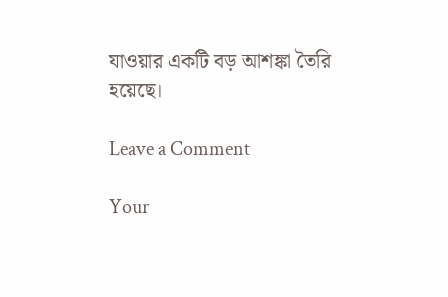যাওয়ার একটি বড় আশঙ্কা তৈরি হয়েছে।

Leave a Comment

Your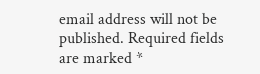email address will not be published. Required fields are marked *